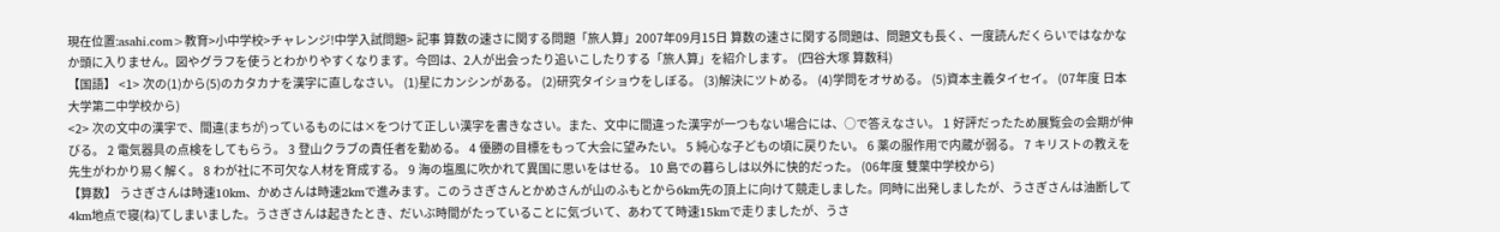現在位置:asahi.com>教育>小中学校>チャレンジ!中学入試問題> 記事 算数の速さに関する問題「旅人算」2007年09月15日 算数の速さに関する問題は、問題文も長く、一度読んだくらいではなかなか頭に入りません。図やグラフを使うとわかりやすくなります。今回は、2人が出会ったり追いこしたりする「旅人算」を紹介します。 (四谷大塚 算数科)
【国語】 <1> 次の(1)から(5)のカタカナを漢字に直しなさい。 (1)星にカンシンがある。 (2)研究タイショウをしぼる。 (3)解決にツトめる。 (4)学問をオサめる。 (5)資本主義タイセイ。 (07年度 日本大学第二中学校から)
<2> 次の文中の漢字で、間違(まちが)っているものには×をつけて正しい漢字を書きなさい。また、文中に間違った漢字が一つもない場合には、○で答えなさい。 1 好評だったため展覧会の会期が伸びる。 2 電気器具の点検をしてもらう。 3 登山クラブの責任者を勤める。 4 優勝の目標をもって大会に望みたい。 5 純心な子どもの頃に戻りたい。 6 薬の服作用で内蔵が弱る。 7 キリストの教えを先生がわかり易く解く。 8 わが社に不可欠な人材を育成する。 9 海の塩風に吹かれて異国に思いをはせる。 10 島での暮らしは以外に快的だった。 (06年度 雙葉中学校から)
【算数】 うさぎさんは時速10km、かめさんは時速2kmで進みます。このうさぎさんとかめさんが山のふもとから6km先の頂上に向けて競走しました。同時に出発しましたが、うさぎさんは油断して4km地点で寝(ね)てしまいました。うさぎさんは起きたとき、だいぶ時間がたっていることに気づいて、あわてて時速15kmで走りましたが、うさ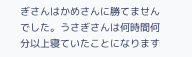ぎさんはかめさんに勝てませんでした。うさぎさんは何時間何分以上寝ていたことになります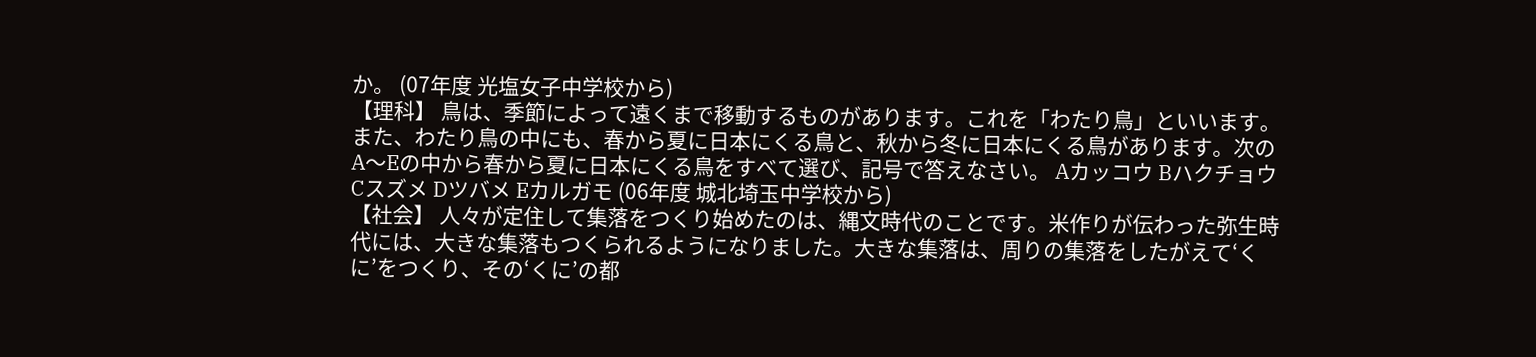か。 (07年度 光塩女子中学校から)
【理科】 鳥は、季節によって遠くまで移動するものがあります。これを「わたり鳥」といいます。また、わたり鳥の中にも、春から夏に日本にくる鳥と、秋から冬に日本にくる鳥があります。次のA〜Eの中から春から夏に日本にくる鳥をすべて選び、記号で答えなさい。 Aカッコウ Bハクチョウ Cスズメ Dツバメ Eカルガモ (06年度 城北埼玉中学校から)
【社会】 人々が定住して集落をつくり始めたのは、縄文時代のことです。米作りが伝わった弥生時代には、大きな集落もつくられるようになりました。大きな集落は、周りの集落をしたがえて‘くに’をつくり、その‘くに’の都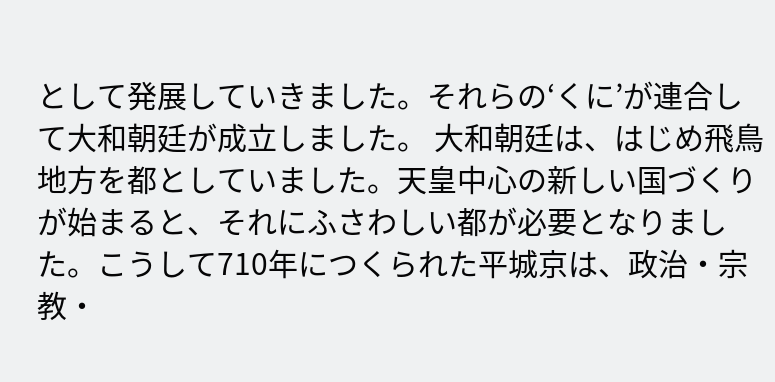として発展していきました。それらの‘くに’が連合して大和朝廷が成立しました。 大和朝廷は、はじめ飛鳥地方を都としていました。天皇中心の新しい国づくりが始まると、それにふさわしい都が必要となりました。こうして710年につくられた平城京は、政治・宗教・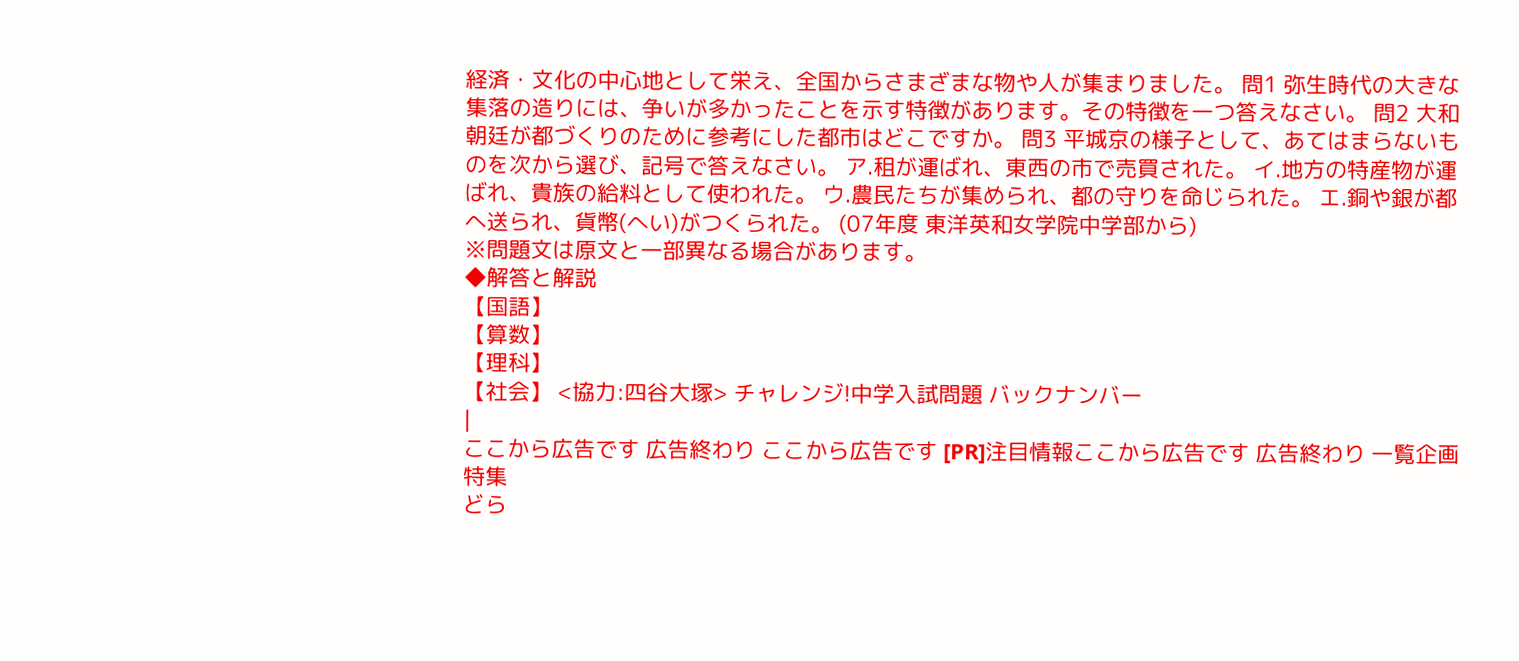経済・文化の中心地として栄え、全国からさまざまな物や人が集まりました。 問1 弥生時代の大きな集落の造りには、争いが多かったことを示す特徴があります。その特徴を一つ答えなさい。 問2 大和朝廷が都づくりのために参考にした都市はどこですか。 問3 平城京の様子として、あてはまらないものを次から選び、記号で答えなさい。 ア.租が運ばれ、東西の市で売買された。 イ.地方の特産物が運ばれ、貴族の給料として使われた。 ウ.農民たちが集められ、都の守りを命じられた。 エ.銅や銀が都へ送られ、貨幣(へい)がつくられた。 (07年度 東洋英和女学院中学部から)
※問題文は原文と一部異なる場合があります。
◆解答と解説
【国語】
【算数】
【理科】
【社会】 <協力:四谷大塚> チャレンジ!中学入試問題 バックナンバー
|
ここから広告です 広告終わり ここから広告です [PR]注目情報ここから広告です 広告終わり 一覧企画特集
どら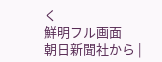く
鮮明フル画面
朝日新聞社から |